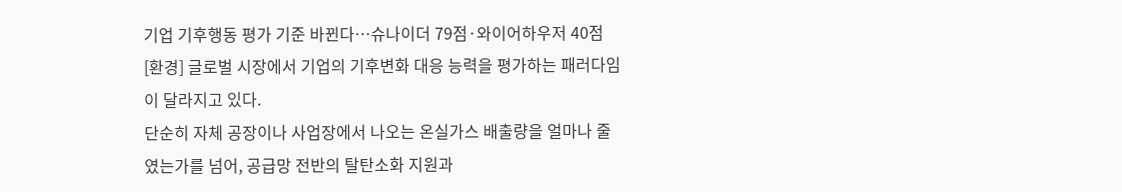기업 기후행동 평가 기준 바뀐다…슈나이더 79점·와이어하우저 40점 [환경] 글로벌 시장에서 기업의 기후변화 대응 능력을 평가하는 패러다임이 달라지고 있다.
단순히 자체 공장이나 사업장에서 나오는 온실가스 배출량을 얼마나 줄였는가를 넘어, 공급망 전반의 탈탄소화 지원과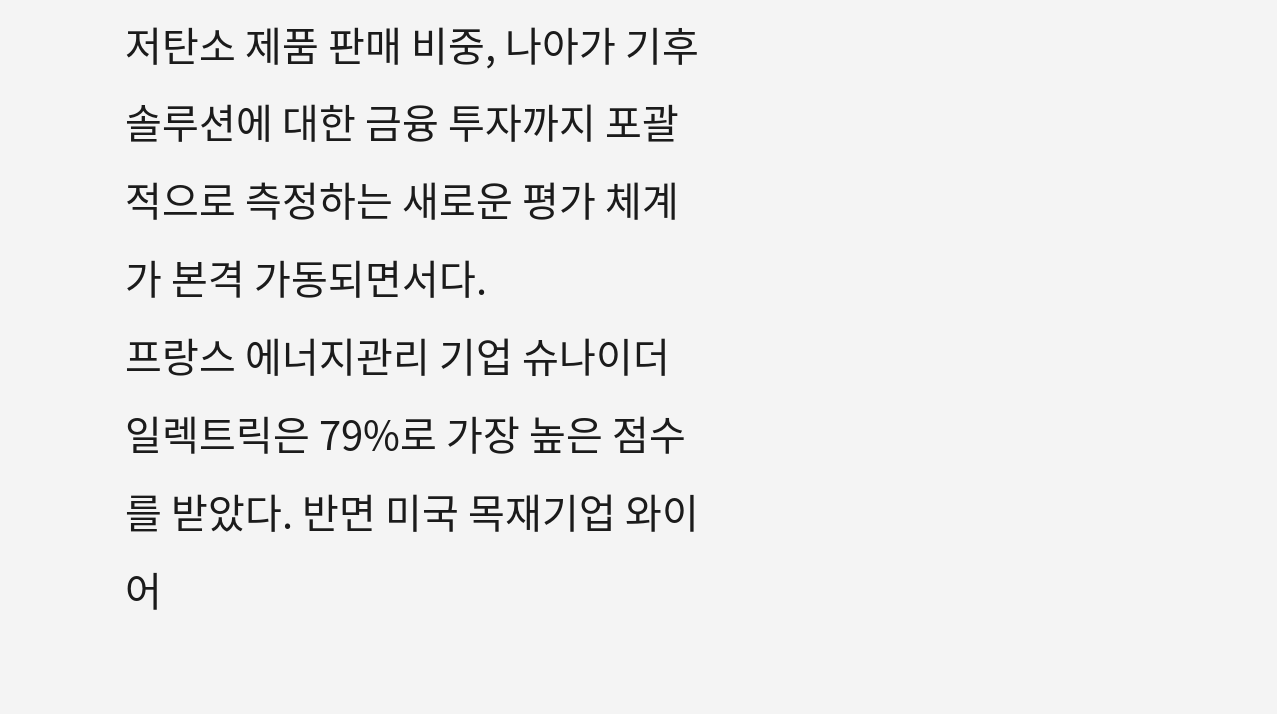저탄소 제품 판매 비중, 나아가 기후 솔루션에 대한 금융 투자까지 포괄적으로 측정하는 새로운 평가 체계가 본격 가동되면서다.
프랑스 에너지관리 기업 슈나이더 일렉트릭은 79%로 가장 높은 점수를 받았다. 반면 미국 목재기업 와이어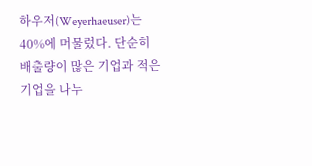하우저(Weyerhaeuser)는 40%에 머물렀다. 단순히 배출량이 많은 기업과 적은 기업을 나누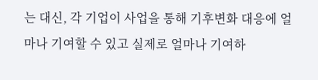는 대신, 각 기업이 사업을 통해 기후변화 대응에 얼마나 기여할 수 있고 실제로 얼마나 기여하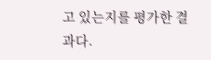고 있는지를 평가한 결과다.